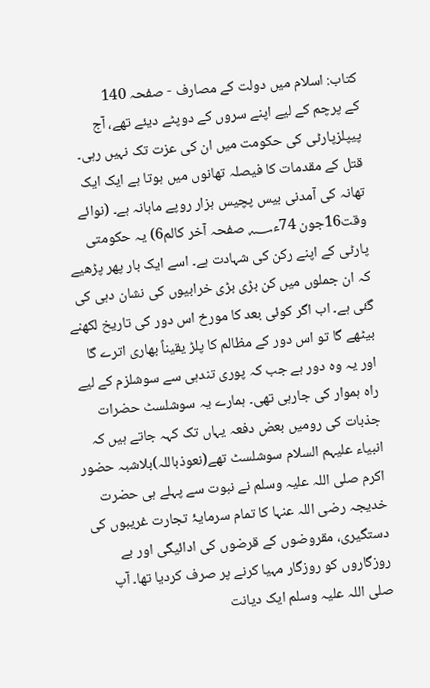کتاب: اسلام میں دولت کے مصارف - صفحہ 140
کے پرچم کے لیے اپنے سروں کے دوپٹے دیئے تھے، آج پیپلزپارٹی کی حکومت میں ان کی عزت تک نہیں رہی۔ قتل کے مقدمات کا فیصلہ تھانوں میں ہوتا ہے ایک ایک تھانہ کی آمدنی بیس پچیس ہزار روپے ماہانہ ہے۔ (نوائے وقت16جون 74ء؁ صفحہ آخر کالم6) یہ حکومتی پارٹی کے اپنے رکن کی شہادت ہے۔ اسے ایک بار پھر پڑھیے کہ ان جملوں میں کن بڑی بڑی خرابیوں کی نشان دہی کی گئی ہے۔ اب اگر کوئی بعد کا مورخ اس دور کی تاریخ لکھنے بیٹھے گا تو اس دور کے مظالم کا پلڑ یقیناً بھاری اترے گا اور یہ وہ دور ہے جب کہ پوری تندہی سے سوشلزم کے لیے راہ ہموار کی جارہی تھی۔ ہمارے یہ سوشلسٹ حضرات جذبات کی رومیں بعض دفعہ یہاں تک کہہ جاتے ہیں کہ انبیاء علیہم السلام سوشلسٹ تھے(نعوذباللہ)بلاشبہ حضور اکرم صلی اللہ علیہ وسلم نے نبوت سے پہلے ہی حضرت خدیجہ رضی اللہ عنہا کا تمام سرمایۂ تجارت غریبوں کی دستگیری، مقروضوں کے قرضوں کی ادائیگی اور بے روزگاروں کو روزگار مہیا کرنے پر صرف کردیا تھا۔ آپ صلی اللہ علیہ وسلم ایک دیانت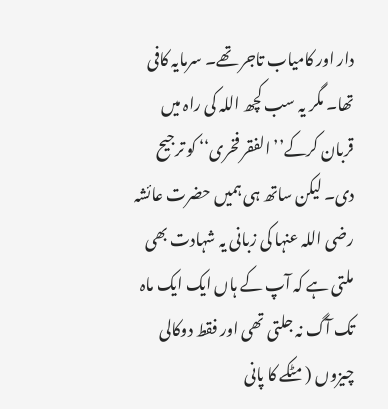دار اور کامیاب تاجر تھے۔ سرمایہ کافی تھا۔ مگر یہ سب کچھ اللہ کی راہ میں قربان کرکے’’ الفقر فخری‘‘ کو ترجیح دی۔ لیکن ساتھ ہی ہمیں حضرت عائشہ رضی اللہ عنہا کی زبانی یہ شہادت بھی ملتی ہے کہ آپ کے ہاں ایک ایک ماہ تک آگ نہ جلتی تھی اور فقط دوکالی چیزوں (مٹکے کا پانی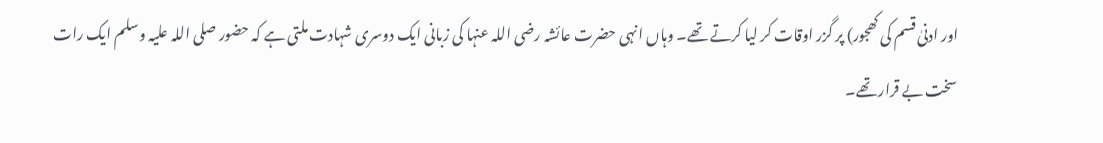اور ادنیٰ قسم کی کھجور) پر گزر اوقات کر لیا کرتے تھے۔ وہاں انہی حضرت عائشہ رضی اللہ عنہا کی زبانی ایک دوسری شہادت ملتی ہے کہ حضور صلی اللہ علیہ وسلم ایک رات سخت بے قرار تھے۔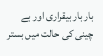بار بار بیقراری اور بے چینی کی حالت میں بستر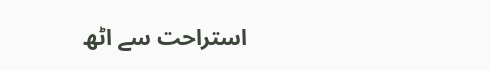استراحت سے اٹھ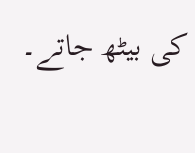کی بیٹھ جاتے۔